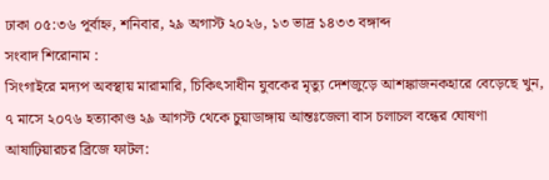ঢাকা ০৫:৩৬ পূর্বাহ্ন, শনিবার, ২৯ অগাস্ট ২০২৬, ১৩ ভাদ্র ১৪৩৩ বঙ্গাব্দ
সংবাদ শিরোনাম :
সিংগাইরে মদ্যপ অবস্থায় মারামারি, চিকিৎসাধীন যুবকের মৃত্যু দেশজুড়ে আশঙ্কাজনকহারে বেড়েছে খুন, ৭ মাসে ২০৭৬ হত্যাকাণ্ড ২৯ আগস্ট থেকে চুয়াডাঙ্গায় আন্তঃজেলা বাস চলাচল বন্ধের ঘোষণা আষাঢ়িয়ারচর ব্রিজে ফাটল: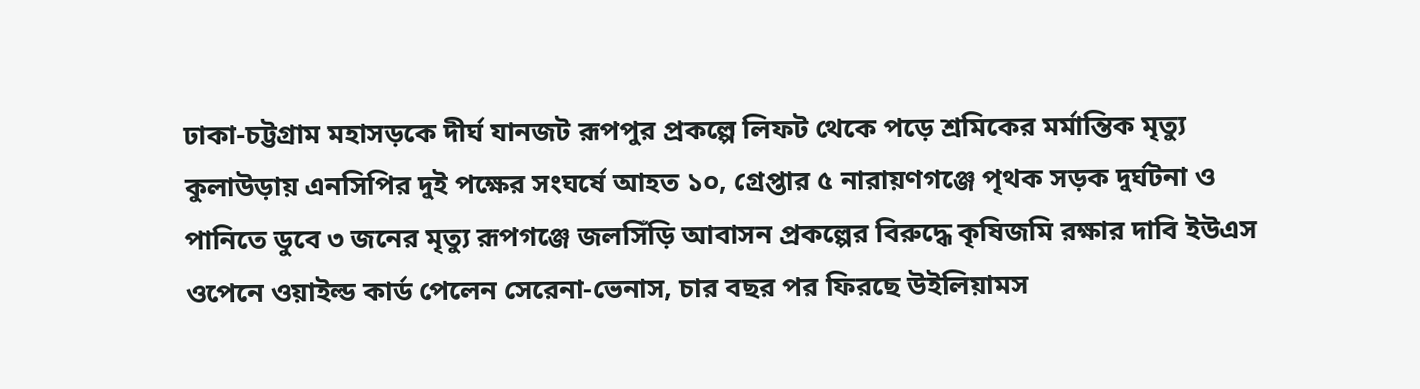ঢাকা-চট্টগ্রাম মহাসড়কে দীর্ঘ যানজট রূপপুর প্রকল্পে লিফট থেকে পড়ে শ্রমিকের মর্মান্তিক মৃত্যু কুলাউড়ায় এনসিপির দুই পক্ষের সংঘর্ষে আহত ১০, গ্রেপ্তার ৫ নারায়ণগঞ্জে পৃথক সড়ক দুর্ঘটনা ও পানিতে ডুবে ৩ জনের মৃত্যু রূপগঞ্জে জলসিঁড়ি আবাসন প্রকল্পের বিরুদ্ধে কৃষিজমি রক্ষার দাবি ইউএস ওপেনে ওয়াইল্ড কার্ড পেলেন সেরেনা-ভেনাস, চার বছর পর ফিরছে উইলিয়ামস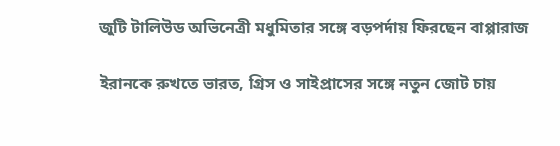জুটি টালিউড অভিনেত্রী মধুমিতার সঙ্গে বড়পর্দায় ফিরছেন বাপ্পারাজ

ইরানকে রুখতে ভারত, গ্রিস ও সাইপ্রাসের সঙ্গে নতুন জোট চায়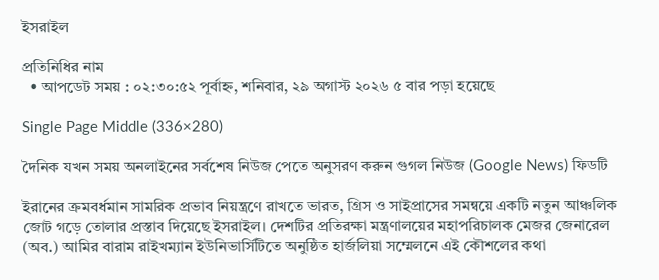ইসরাইল

প্রতিনিধির নাম
  • আপডেট সময় : ০২:৩০:৫২ পূর্বাহ্ন, শনিবার, ২৯ অগাস্ট ২০২৬ ৫ বার পড়া হয়েছে

Single Page Middle (336×280)

দৈনিক যখন সময় অনলাইনের সর্বশেষ নিউজ পেতে অনুসরণ করুন গুগল নিউজ (Google News) ফিডটি

ইরানের ক্রমবর্ধমান সামরিক প্রভাব নিয়ন্ত্রণে রাখতে ভারত, গ্রিস ও সাইপ্রাসের সমন্বয়ে একটি নতুন আঞ্চলিক জোট গড়ে তোলার প্রস্তাব দিয়েছে ইসরাইল। দেশটির প্রতিরক্ষা মন্ত্রণালয়ের মহাপরিচালক মেজর জেনারেল (অব.) আমির বারাম রাইখম্যান ইউনিভার্সিটিতে অনুষ্ঠিত হার্জলিয়া সম্মেলনে এই কৌশলের কথা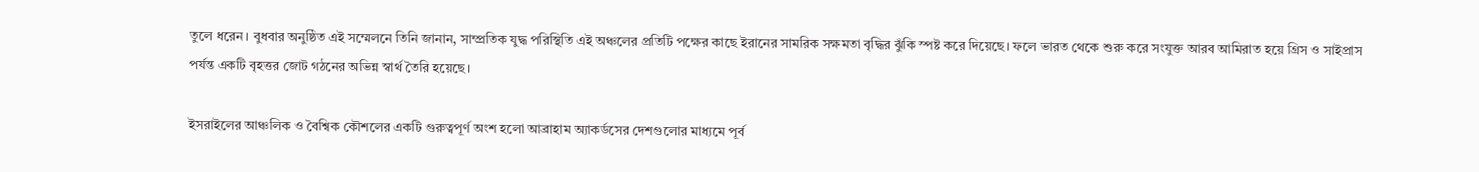তুলে ধরেন। বুধবার অনুষ্ঠিত এই সম্মেলনে তিনি জানান, সাম্প্রতিক যুদ্ধ পরিস্থিতি এই অঞ্চলের প্রতিটি পক্ষের কাছে ইরানের সামরিক সক্ষমতা বৃদ্ধির ঝুঁকি স্পষ্ট করে দিয়েছে। ফলে ভারত থেকে শুরু করে সংযুক্ত আরব আমিরাত হয়ে গ্রিস ও সাইপ্রাস পর্যন্ত একটি বৃহত্তর জোট গঠনের অভিন্ন স্বার্থ তৈরি হয়েছে।

ইসরাইলের আঞ্চলিক ও বৈশ্বিক কৌশলের একটি গুরুত্বপূর্ণ অংশ হলো আব্রাহাম অ্যাকর্ডসের দেশগুলোর মাধ্যমে পূর্ব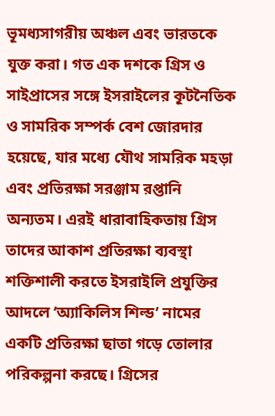ভূমধ্যসাগরীয় অঞ্চল এবং ভারতকে যুক্ত করা। গত এক দশকে গ্রিস ও সাইপ্রাসের সঙ্গে ইসরাইলের কূটনৈতিক ও সামরিক সম্পর্ক বেশ জোরদার হয়েছে, যার মধ্যে যৌথ সামরিক মহড়া এবং প্রতিরক্ষা সরঞ্জাম রপ্তানি অন্যতম। এরই ধারাবাহিকতায় গ্রিস তাদের আকাশ প্রতিরক্ষা ব্যবস্থা শক্তিশালী করতে ইসরাইলি প্রযুক্তির আদলে ‘অ্যাকিলিস শিল্ড’ নামের একটি প্রতিরক্ষা ছাতা গড়ে তোলার পরিকল্পনা করছে। গ্রিসের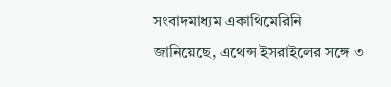সংবাদমাধ্যম একাথিমেরিনি জানিয়েছে, এথেন্স ইসরাইলের সঙ্গে ৩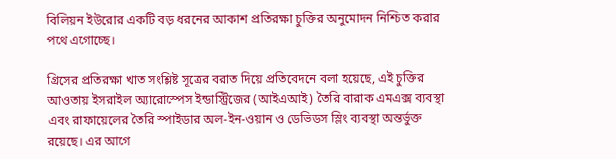বিলিয়ন ইউরোর একটি বড় ধরনের আকাশ প্রতিরক্ষা চুক্তির অনুমোদন নিশ্চিত করার পথে এগোচ্ছে।

গ্রিসের প্রতিরক্ষা খাত সংশ্লিষ্ট সূত্রের বরাত দিয়ে প্রতিবেদনে বলা হয়েছে, এই চুক্তির আওতায় ইসরাইল অ্যারোস্পেস ইন্ডাস্ট্রিজের (আইএআই) তৈরি বারাক এমএক্স ব্যবস্থা এবং রাফায়েলের তৈরি স্পাইডার অল-ইন-ওয়ান ও ডেভিডস স্লিং ব্যবস্থা অন্তর্ভুক্ত রয়েছে। এর আগে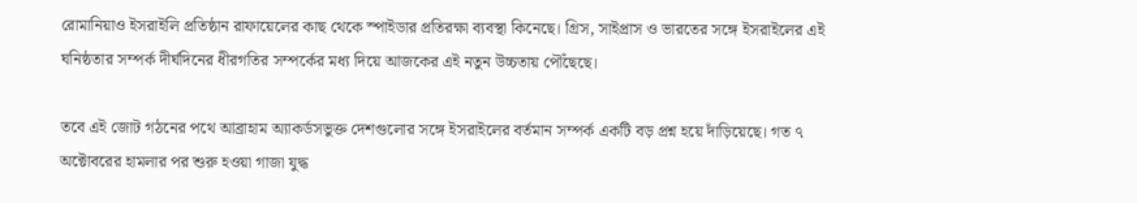রোমানিয়াও ইসরাইলি প্রতিষ্ঠান রাফায়েলের কাছ থেকে স্পাইডার প্রতিরক্ষা ব্যবস্থা কিনেছে। গ্রিস, সাইপ্রাস ও ভারতের সঙ্গে ইসরাইলের এই ঘনিষ্ঠতার সম্পর্ক দীর্ঘদিনের ধীরগতির সম্পর্কের মধ্য দিয়ে আজকের এই নতুন উচ্চতায় পৌঁছেছে।

তবে এই জোট গঠনের পথে আব্রাহাম অ্যাকর্ডসভুক্ত দেশগুলোর সঙ্গে ইসরাইলের বর্তমান সম্পর্ক একটি বড় প্রশ্ন হয়ে দাঁড়িয়েছে। গত ৭ অক্টোবরের হামলার পর শুরু হওয়া গাজা যুদ্ধ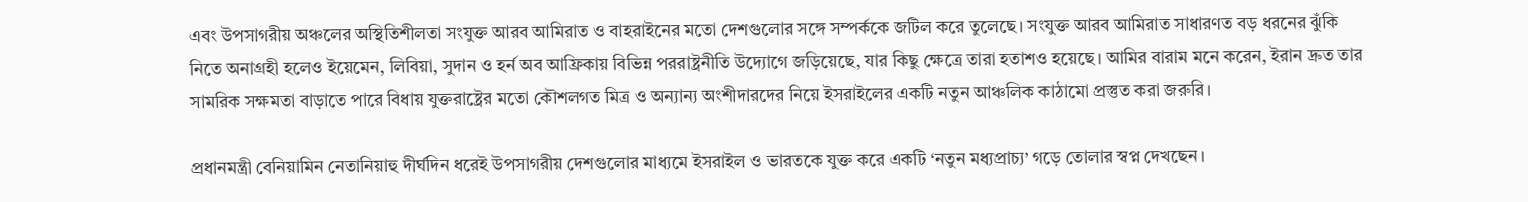এবং উপসাগরীয় অঞ্চলের অস্থিতিশীলতা সংযুক্ত আরব আমিরাত ও বাহরাইনের মতো দেশগুলোর সঙ্গে সম্পর্ককে জটিল করে তুলেছে। সংযুক্ত আরব আমিরাত সাধারণত বড় ধরনের ঝুঁকি নিতে অনাগ্রহী হলেও ইয়েমেন, লিবিয়া, সুদান ও হর্ন অব আফ্রিকায় বিভিন্ন পররাষ্ট্রনীতি উদ্যোগে জড়িয়েছে, যার কিছু ক্ষেত্রে তারা হতাশও হয়েছে। আমির বারাম মনে করেন, ইরান দ্রুত তার সামরিক সক্ষমতা বাড়াতে পারে বিধায় যুক্তরাষ্ট্রের মতো কৌশলগত মিত্র ও অন্যান্য অংশীদারদের নিয়ে ইসরাইলের একটি নতুন আঞ্চলিক কাঠামো প্রস্তুত করা জরুরি।

প্রধানমন্ত্রী বেনিয়ামিন নেতানিয়াহু দীর্ঘদিন ধরেই উপসাগরীয় দেশগুলোর মাধ্যমে ইসরাইল ও ভারতকে যুক্ত করে একটি ‘নতুন মধ্যপ্রাচ্য’ গড়ে তোলার স্বপ্ন দেখছেন।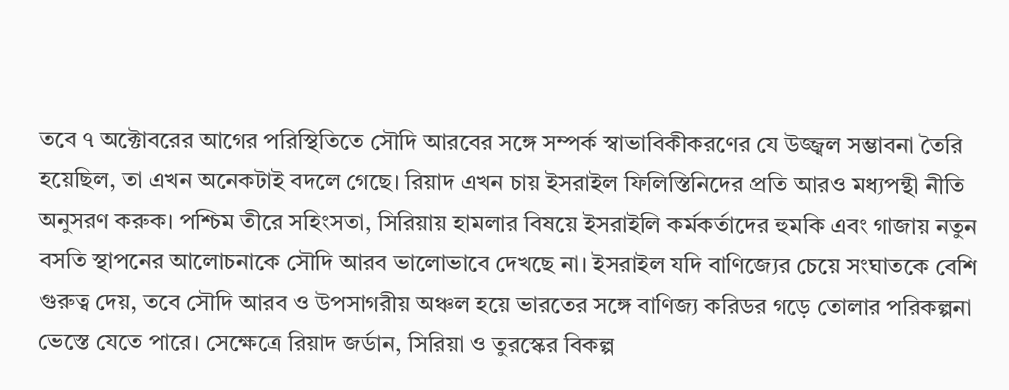তবে ৭ অক্টোবরের আগের পরিস্থিতিতে সৌদি আরবের সঙ্গে সম্পর্ক স্বাভাবিকীকরণের যে উজ্জ্বল সম্ভাবনা তৈরি হয়েছিল, তা এখন অনেকটাই বদলে গেছে। রিয়াদ এখন চায় ইসরাইল ফিলিস্তিনিদের প্রতি আরও মধ্যপন্থী নীতি অনুসরণ করুক। পশ্চিম তীরে সহিংসতা, সিরিয়ায় হামলার বিষয়ে ইসরাইলি কর্মকর্তাদের হুমকি এবং গাজায় নতুন বসতি স্থাপনের আলোচনাকে সৌদি আরব ভালোভাবে দেখছে না। ইসরাইল যদি বাণিজ্যের চেয়ে সংঘাতকে বেশি গুরুত্ব দেয়, তবে সৌদি আরব ও উপসাগরীয় অঞ্চল হয়ে ভারতের সঙ্গে বাণিজ্য করিডর গড়ে তোলার পরিকল্পনা ভেস্তে যেতে পারে। সেক্ষেত্রে রিয়াদ জর্ডান, সিরিয়া ও তুরস্কের বিকল্প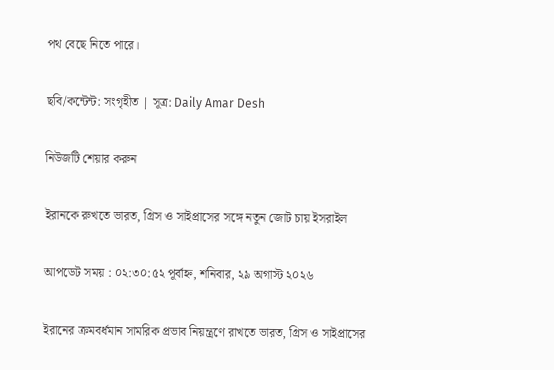পথ বেছে নিতে পারে।

ছবি/কন্টেন্ট: সংগৃহীত | সূত্র: Daily Amar Desh

নিউজটি শেয়ার করুন

ইরানকে রুখতে ভারত, গ্রিস ও সাইপ্রাসের সঙ্গে নতুন জোট চায় ইসরাইল

আপডেট সময় : ০২:৩০:৫২ পূর্বাহ্ন, শনিবার, ২৯ অগাস্ট ২০২৬

ইরানের ক্রমবর্ধমান সামরিক প্রভাব নিয়ন্ত্রণে রাখতে ভারত, গ্রিস ও সাইপ্রাসের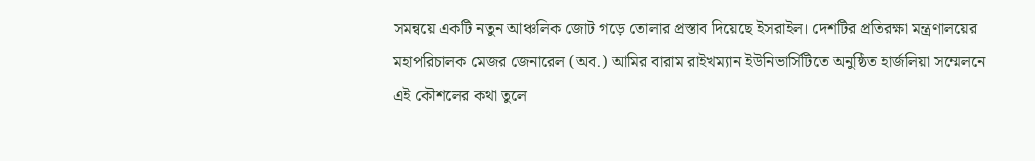সমন্বয়ে একটি নতুন আঞ্চলিক জোট গড়ে তোলার প্রস্তাব দিয়েছে ইসরাইল। দেশটির প্রতিরক্ষা মন্ত্রণালয়ের মহাপরিচালক মেজর জেনারেল (অব.) আমির বারাম রাইখম্যান ইউনিভার্সিটিতে অনুষ্ঠিত হার্জলিয়া সম্মেলনে এই কৌশলের কথা তুলে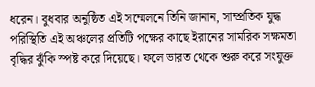ধরেন। বুধবার অনুষ্ঠিত এই সম্মেলনে তিনি জানান, সাম্প্রতিক যুদ্ধ পরিস্থিতি এই অঞ্চলের প্রতিটি পক্ষের কাছে ইরানের সামরিক সক্ষমতা বৃদ্ধির ঝুঁকি স্পষ্ট করে দিয়েছে। ফলে ভারত থেকে শুরু করে সংযুক্ত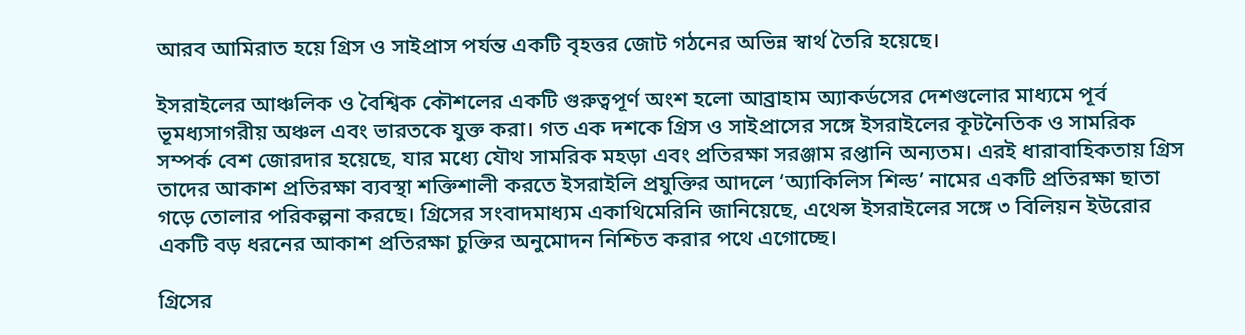আরব আমিরাত হয়ে গ্রিস ও সাইপ্রাস পর্যন্ত একটি বৃহত্তর জোট গঠনের অভিন্ন স্বার্থ তৈরি হয়েছে।

ইসরাইলের আঞ্চলিক ও বৈশ্বিক কৌশলের একটি গুরুত্বপূর্ণ অংশ হলো আব্রাহাম অ্যাকর্ডসের দেশগুলোর মাধ্যমে পূর্ব ভূমধ্যসাগরীয় অঞ্চল এবং ভারতকে যুক্ত করা। গত এক দশকে গ্রিস ও সাইপ্রাসের সঙ্গে ইসরাইলের কূটনৈতিক ও সামরিক সম্পর্ক বেশ জোরদার হয়েছে, যার মধ্যে যৌথ সামরিক মহড়া এবং প্রতিরক্ষা সরঞ্জাম রপ্তানি অন্যতম। এরই ধারাবাহিকতায় গ্রিস তাদের আকাশ প্রতিরক্ষা ব্যবস্থা শক্তিশালী করতে ইসরাইলি প্রযুক্তির আদলে ‘অ্যাকিলিস শিল্ড’ নামের একটি প্রতিরক্ষা ছাতা গড়ে তোলার পরিকল্পনা করছে। গ্রিসের সংবাদমাধ্যম একাথিমেরিনি জানিয়েছে, এথেন্স ইসরাইলের সঙ্গে ৩ বিলিয়ন ইউরোর একটি বড় ধরনের আকাশ প্রতিরক্ষা চুক্তির অনুমোদন নিশ্চিত করার পথে এগোচ্ছে।

গ্রিসের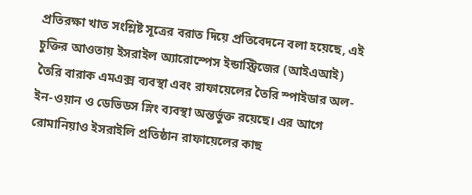প্রতিরক্ষা খাত সংশ্লিষ্ট সূত্রের বরাত দিয়ে প্রতিবেদনে বলা হয়েছে, এই চুক্তির আওতায় ইসরাইল অ্যারোস্পেস ইন্ডাস্ট্রিজের (আইএআই) তৈরি বারাক এমএক্স ব্যবস্থা এবং রাফায়েলের তৈরি স্পাইডার অল-ইন-ওয়ান ও ডেভিডস স্লিং ব্যবস্থা অন্তর্ভুক্ত রয়েছে। এর আগে রোমানিয়াও ইসরাইলি প্রতিষ্ঠান রাফায়েলের কাছ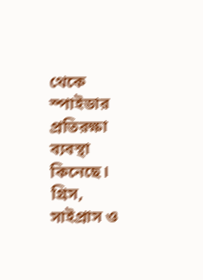থেকে স্পাইডার প্রতিরক্ষা ব্যবস্থা কিনেছে। গ্রিস, সাইপ্রাস ও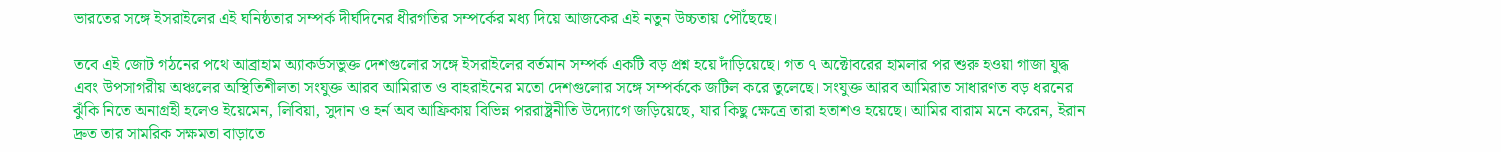ভারতের সঙ্গে ইসরাইলের এই ঘনিষ্ঠতার সম্পর্ক দীর্ঘদিনের ধীরগতির সম্পর্কের মধ্য দিয়ে আজকের এই নতুন উচ্চতায় পৌঁছেছে।

তবে এই জোট গঠনের পথে আব্রাহাম অ্যাকর্ডসভুক্ত দেশগুলোর সঙ্গে ইসরাইলের বর্তমান সম্পর্ক একটি বড় প্রশ্ন হয়ে দাঁড়িয়েছে। গত ৭ অক্টোবরের হামলার পর শুরু হওয়া গাজা যুদ্ধ এবং উপসাগরীয় অঞ্চলের অস্থিতিশীলতা সংযুক্ত আরব আমিরাত ও বাহরাইনের মতো দেশগুলোর সঙ্গে সম্পর্ককে জটিল করে তুলেছে। সংযুক্ত আরব আমিরাত সাধারণত বড় ধরনের ঝুঁকি নিতে অনাগ্রহী হলেও ইয়েমেন, লিবিয়া, সুদান ও হর্ন অব আফ্রিকায় বিভিন্ন পররাষ্ট্রনীতি উদ্যোগে জড়িয়েছে, যার কিছু ক্ষেত্রে তারা হতাশও হয়েছে। আমির বারাম মনে করেন, ইরান দ্রুত তার সামরিক সক্ষমতা বাড়াতে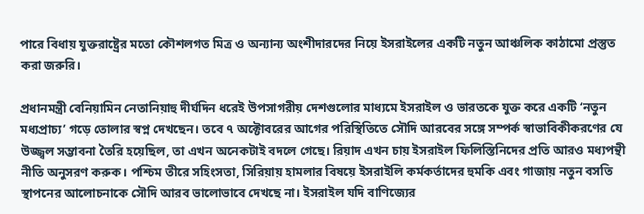পারে বিধায় যুক্তরাষ্ট্রের মতো কৌশলগত মিত্র ও অন্যান্য অংশীদারদের নিয়ে ইসরাইলের একটি নতুন আঞ্চলিক কাঠামো প্রস্তুত করা জরুরি।

প্রধানমন্ত্রী বেনিয়ামিন নেতানিয়াহু দীর্ঘদিন ধরেই উপসাগরীয় দেশগুলোর মাধ্যমে ইসরাইল ও ভারতকে যুক্ত করে একটি ‘নতুন মধ্যপ্রাচ্য’ গড়ে তোলার স্বপ্ন দেখছেন। তবে ৭ অক্টোবরের আগের পরিস্থিতিতে সৌদি আরবের সঙ্গে সম্পর্ক স্বাভাবিকীকরণের যে উজ্জ্বল সম্ভাবনা তৈরি হয়েছিল, তা এখন অনেকটাই বদলে গেছে। রিয়াদ এখন চায় ইসরাইল ফিলিস্তিনিদের প্রতি আরও মধ্যপন্থী নীতি অনুসরণ করুক। পশ্চিম তীরে সহিংসতা, সিরিয়ায় হামলার বিষয়ে ইসরাইলি কর্মকর্তাদের হুমকি এবং গাজায় নতুন বসতি স্থাপনের আলোচনাকে সৌদি আরব ভালোভাবে দেখছে না। ইসরাইল যদি বাণিজ্যের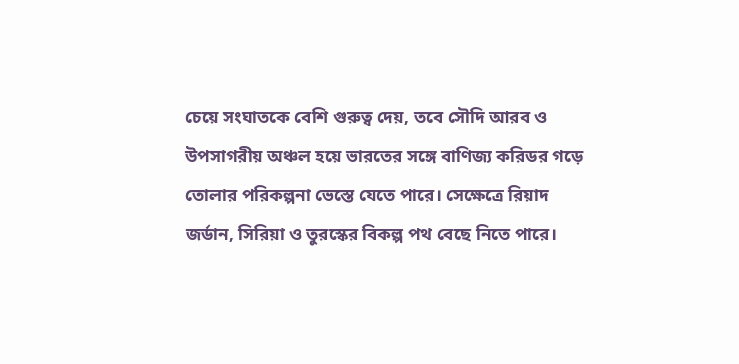চেয়ে সংঘাতকে বেশি গুরুত্ব দেয়, তবে সৌদি আরব ও উপসাগরীয় অঞ্চল হয়ে ভারতের সঙ্গে বাণিজ্য করিডর গড়ে তোলার পরিকল্পনা ভেস্তে যেতে পারে। সেক্ষেত্রে রিয়াদ জর্ডান, সিরিয়া ও তুরস্কের বিকল্প পথ বেছে নিতে পারে।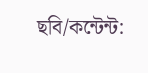ছবি/কন্টেন্ট: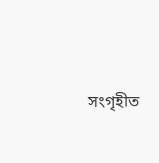সংগৃহীত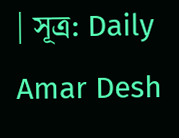| সূত্র: Daily Amar Desh